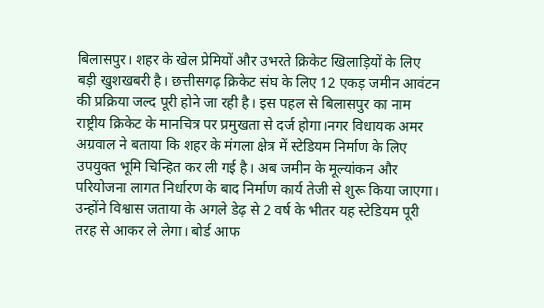बिलासपुर। शहर के खेल प्रेमियों और उभरते क्रिकेट खिलाड़ियों के लिए बड़ी खुशखबरी है। छत्तीसगढ़ क्रिकेट संघ के लिए 12 एकड़ जमीन आवंटन की प्रक्रिया जल्द पूरी होने जा रही है। इस पहल से बिलासपुर का नाम राष्ट्रीय क्रिकेट के मानचित्र पर प्रमुखता से दर्ज होगा।नगर विधायक अमर अग्रवाल ने बताया कि शहर के मंगला क्षेत्र में स्टेडियम निर्माण के लिए उपयुक्त भूमि चिन्हित कर ली गई है। अब जमीन के मूल्यांकन और परियोजना लागत निर्धारण के बाद निर्माण कार्य तेजी से शुरू किया जाएगा। उन्होंने विश्वास जताया के अगले डेढ़ से 2 वर्ष के भीतर यह स्टेडियम पूरी तरह से आकर ले लेगा। बोर्ड आफ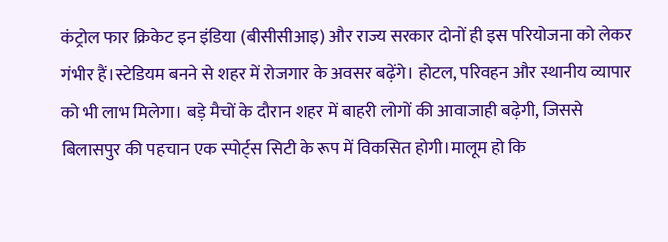कंट्रोल फार क्रिकेट इन इंडिया (बीसीसीआइ) और राज्य सरकार दोनों ही इस परियोजना को लेकर गंभीर हैं।स्टेडियम बनने से शहर में रोजगार के अवसर बढ़ेंगे। होटल, परिवहन और स्थानीय व्यापार को भी लाभ मिलेगा। बड़े मैचों के दौरान शहर में बाहरी लोगों की आवाजाही बढ़ेगी, जिससे बिलासपुर की पहचान एक स्पोर्ट्स सिटी के रूप में विकसित होगी।मालूम हो कि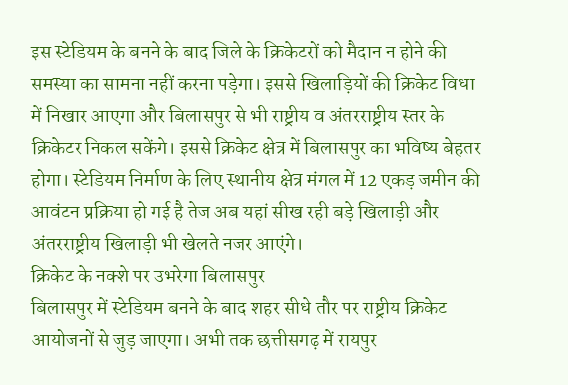इस स्टेडियम के बनने के बाद जिले के क्रिकेटरों को मैदान न होने की समस्या का सामना नहीं करना पड़ेगा। इससे खिलाड़ियों की क्रिकेट विधा में निखार आएगा और बिलासपुर से भी राष्ट्रीय व अंतरराष्ट्रीय स्तर के क्रिकेटर निकल सकेंगे। इससे क्रिकेट क्षेत्र में बिलासपुर का भविष्य बेहतर होगा। स्टेडियम निर्माण के लिए स्थानीय क्षेत्र मंगल में 12 एकड़ जमीन की आवंटन प्रक्रिया हो गई है तेज अब यहां सीख रही बड़े खिलाड़ी और अंतरराष्ट्रीय खिलाड़ी भी खेलते नजर आएंगे।
क्रिकेट के नक्शे पर उभरेगा बिलासपुर
बिलासपुर में स्टेडियम बनने के बाद शहर सीधे तौर पर राष्ट्रीय क्रिकेट आयोजनों से जुड़ जाएगा। अभी तक छत्तीसगढ़ में रायपुर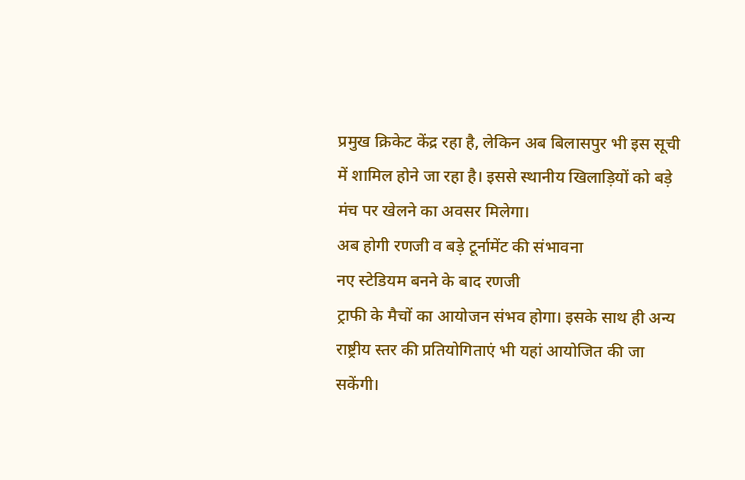प्रमुख क्रिकेट केंद्र रहा है, लेकिन अब बिलासपुर भी इस सूची में शामिल होने जा रहा है। इससे स्थानीय खिलाड़ियों को बड़े मंच पर खेलने का अवसर मिलेगा।
अब होगी रणजी व बड़े टूर्नामेंट की संभावना
नए स्टेडियम बनने के बाद रणजी
ट्राफी के मैचों का आयोजन संभव होगा। इसके साथ ही अन्य राष्ट्रीय स्तर की प्रतियोगिताएं भी यहां आयोजित की जा सकेंगी।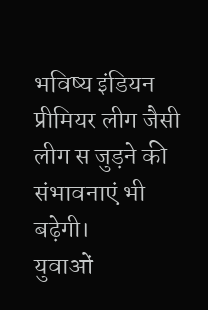भविष्य इंडियन प्रीमियर लीग जैसी लीग स जुड़ने की संभावनाएं भी बढ़ेगी।
युवाओं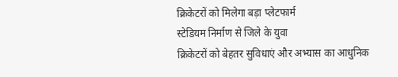क्रिकेटरों को मिलेगा बड़ा प्लेटफार्म
स्टेडियम निर्माण से जिले के युवा
क्रिकेटरों को बेहतर सुविधाएं और अभ्यास का आधुनिक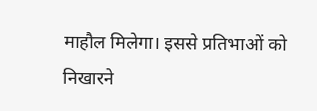माहौल मिलेगा। इससे प्रतिभाओं को निखारने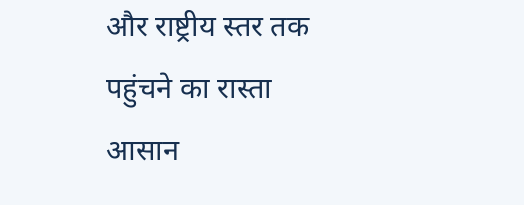और राष्ट्रीय स्तर तक पहुंचने का रास्ता आसान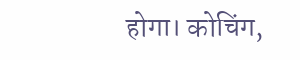होगा। कोचिंग,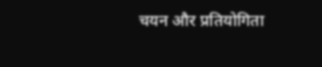चयन और प्रतियोगिता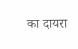का दायरा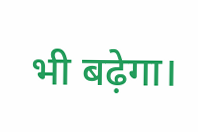भी बढ़ेगा।